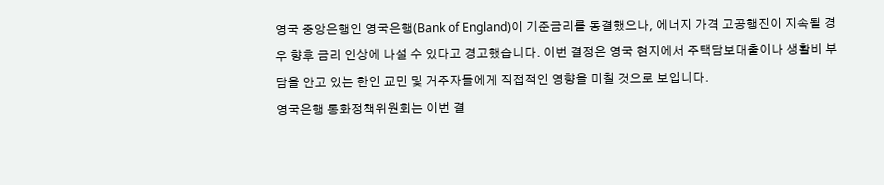영국 중앙은행인 영국은행(Bank of England)이 기준금리를 동결했으나, 에너지 가격 고공행진이 지속될 경우 향후 금리 인상에 나설 수 있다고 경고했습니다. 이번 결정은 영국 현지에서 주택담보대출이나 생활비 부담을 안고 있는 한인 교민 및 거주자들에게 직접적인 영향을 미칠 것으로 보입니다.
영국은행 통화정책위원회는 이번 결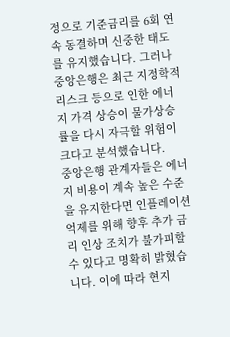정으로 기준금리를 6회 연속 동결하며 신중한 태도를 유지했습니다. 그러나 중앙은행은 최근 지정학적 리스크 등으로 인한 에너지 가격 상승이 물가상승률을 다시 자극할 위험이 크다고 분석했습니다.
중앙은행 관계자들은 에너지 비용이 계속 높은 수준을 유지한다면 인플레이션 억제를 위해 향후 추가 금리 인상 조치가 불가피할 수 있다고 명확히 밝혔습니다. 이에 따라 현지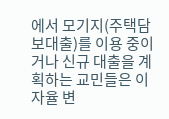에서 모기지(주택담보대출)를 이용 중이거나 신규 대출을 계획하는 교민들은 이자율 변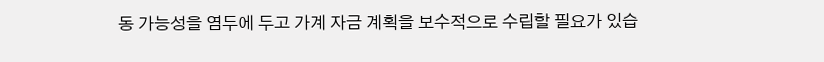동 가능성을 염두에 두고 가계 자금 계획을 보수적으로 수립할 필요가 있습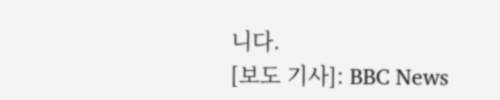니다.
[보도 기사]: BBC News